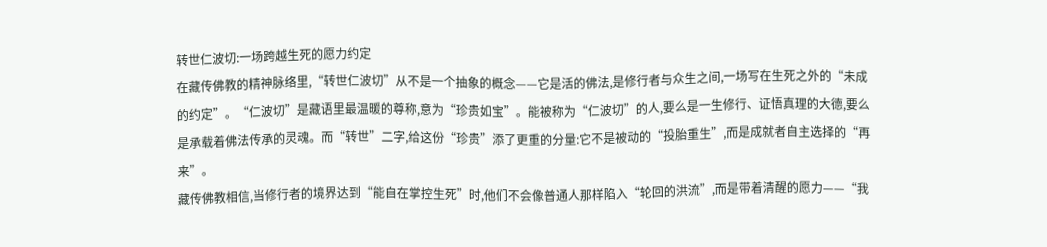转世仁波切:一场跨越生死的愿力约定
在藏传佛教的精神脉络里,“转世仁波切”从不是一个抽象的概念——它是活的佛法,是修行者与众生之间,一场写在生死之外的“未成的约定”。“仁波切”是藏语里最温暖的尊称,意为“珍贵如宝”。能被称为“仁波切”的人,要么是一生修行、证悟真理的大德,要么是承载着佛法传承的灵魂。而“转世”二字,给这份“珍贵”添了更重的分量:它不是被动的“投胎重生”,而是成就者自主选择的“再来”。
藏传佛教相信,当修行者的境界达到“能自在掌控生死”时,他们不会像普通人那样陷入“轮回的洪流”,而是带着清醒的愿力——“我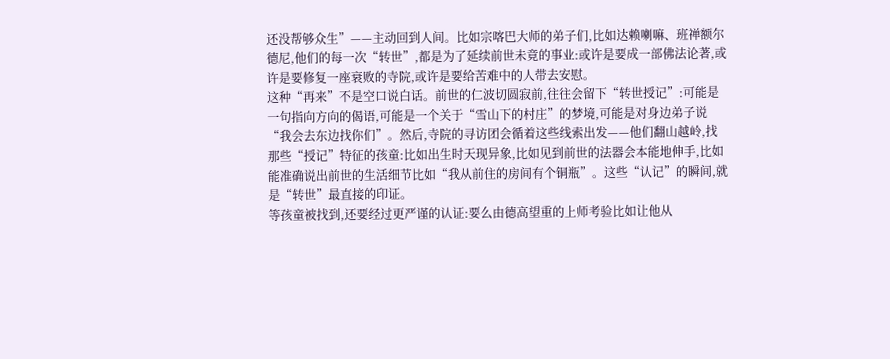还没帮够众生”——主动回到人间。比如宗喀巴大师的弟子们,比如达赖喇嘛、班禅额尔德尼,他们的每一次“转世”,都是为了延续前世未竟的事业:或许是要成一部佛法论著,或许是要修复一座衰败的寺院,或许是要给苦难中的人带去安慰。
这种“再来”不是空口说白话。前世的仁波切圆寂前,往往会留下“转世授记”:可能是一句指向方向的偈语,可能是一个关于“雪山下的村庄”的梦境,可能是对身边弟子说“我会去东边找你们”。然后,寺院的寻访团会循着这些线索出发——他们翻山越岭,找那些“授记”特征的孩童:比如出生时天现异象,比如见到前世的法器会本能地伸手,比如能准确说出前世的生活细节比如“我从前住的房间有个铜瓶”。这些“认记”的瞬间,就是“转世”最直接的印证。
等孩童被找到,还要经过更严谨的认证:要么由德高望重的上师考验比如让他从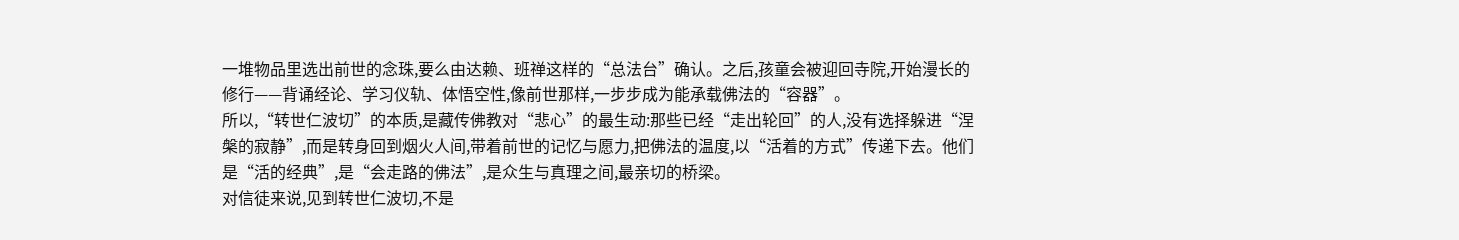一堆物品里选出前世的念珠,要么由达赖、班禅这样的“总法台”确认。之后,孩童会被迎回寺院,开始漫长的修行——背诵经论、学习仪轨、体悟空性,像前世那样,一步步成为能承载佛法的“容器”。
所以,“转世仁波切”的本质,是藏传佛教对“悲心”的最生动:那些已经“走出轮回”的人,没有选择躲进“涅槃的寂静”,而是转身回到烟火人间,带着前世的记忆与愿力,把佛法的温度,以“活着的方式”传递下去。他们是“活的经典”,是“会走路的佛法”,是众生与真理之间,最亲切的桥梁。
对信徒来说,见到转世仁波切,不是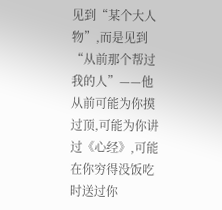见到“某个大人物”,而是见到“从前那个帮过我的人”——他从前可能为你摸过顶,可能为你讲过《心经》,可能在你穷得没饭吃时送过你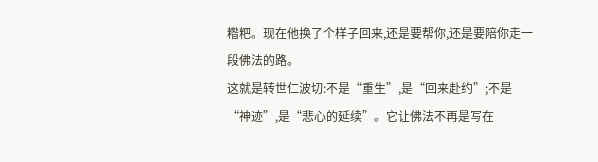糌粑。现在他换了个样子回来,还是要帮你,还是要陪你走一段佛法的路。
这就是转世仁波切:不是“重生”,是“回来赴约”;不是“神迹”,是“悲心的延续”。它让佛法不再是写在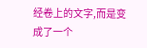经卷上的文字,而是变成了一个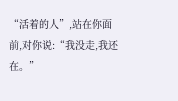“活着的人”,站在你面前,对你说:“我没走,我还在。”